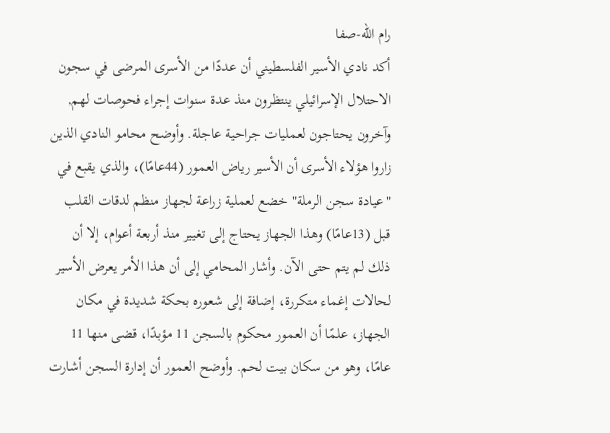رام الله-صفا
أكد نادي الأسير الفلسطيني أن عددًا من الأسرى المرضى في سجون الاحتلال الإسرائيلي ينتظرون منذ عدة سنوات إجراء فحوصات لهم, وآخرون يحتاجون لعمليات جراحية عاجلة. وأوضح محامو النادي الذين زاروا هؤلاء الأسرى أن الأسير رياض العمور (44عامًا)، والذي يقبع في "عيادة سجن الرملة" خضع لعملية زراعة لجهاز منظم لدقات القلب قبل (13عامًا) وهذا الجهاز يحتاج إلى تغيير منذ أربعة أعوام، إلا أن ذلك لم يتم حتى الآن. وأشار المحامي إلى أن هذا الأمر يعرض الأسير لحالات إغماء متكررة، إضافة إلى شعوره بحكة شديدة في مكان الجهاز، علمًا أن العمور محكوم بالسجن 11 مؤبدًا، قضى منها 11 عامًا، وهو من سكان بيت لحم. وأوضح العمور أن إدارة السجن أشارت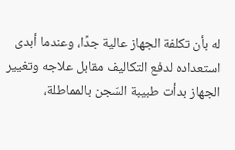له بأن تكلفة الجهاز عالية جدًا، وعندما أبدى استعداده لدفع التكاليف مقابل علاجه وتغيير الجهاز بدأت طبيبة السّجن بالمماطلة،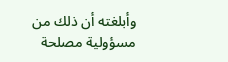وأبلغته أن ذلك من مسؤولية مصلحة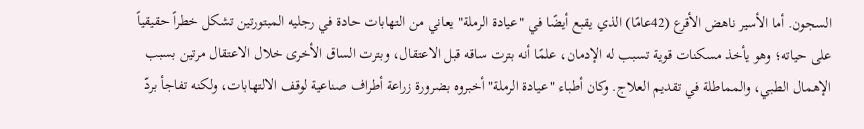السجون. أما الأسير ناهض الأقرع (42عامًا) الذي يقبع أيضًا في "عيادة الرملة" يعاني من التهابات حادة في رجليه المبتورتين تشكل خطراً حقيقياً على حياته؛ وهو يأخذ مسكنات قوية تسبب له الإدمان، علمًا أنه بترت ساقه قبل الاعتقال، وبترت الساق الأخرى خلال الاعتقال مرتين بسبب الإهمال الطبي، والمماطلة في تقديم العلاج. وكان أطباء "عيادة الرملة" أخبروه بضرورة زراعة أطراف صناعية لوقف الالتهابات، ولكنه تفاجأ بردّ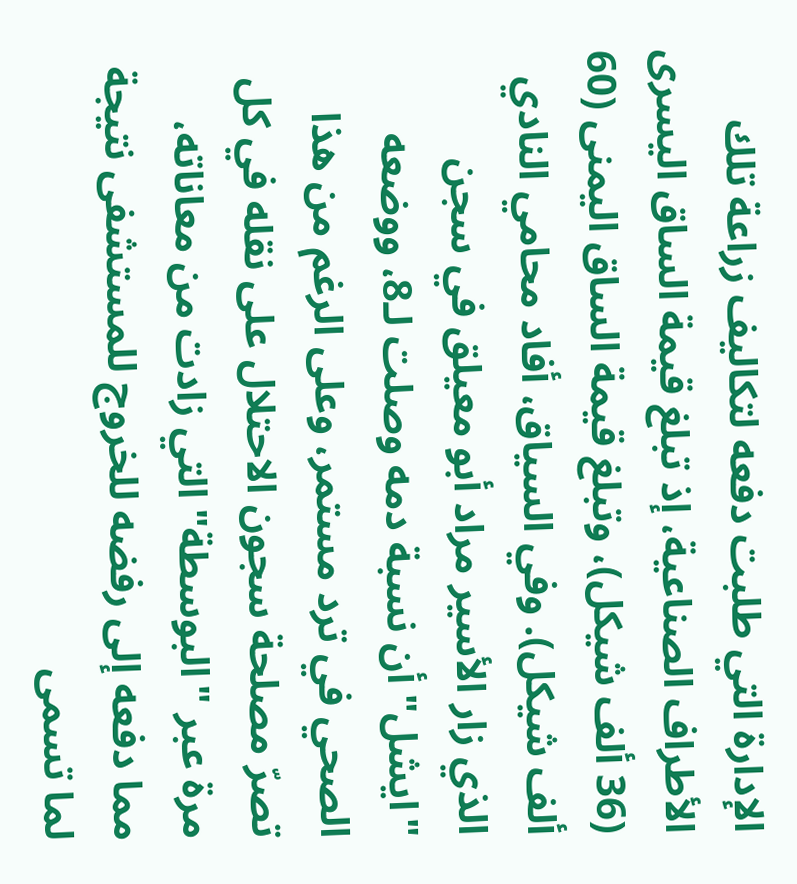الإدارة التي طلبت دفعه لتكاليف زراعة تلك الأطراف الصناعية، إذ تبلغ قيمة الساق اليسرى (36 ألف شيكل)، وتبلغ قيمة الساق اليمنى (60 ألف شيكل). وفي السياق، أفاد محامي النادي الذي زار الأسير مراد أبو معيلق في سجن "ايشل" أن نسبة دمه وصلت لـ8، ووضعه الصحي في ترد مستمر، وعلى الرغم من هذا تصرّ مصلحة سجون الاحتلال على نقله في كل مرة عبر "البوسطة" التي زادت من معاناته، مما دفعه إلى رفضه للخروج للمستشفى نتيجة لما تسمى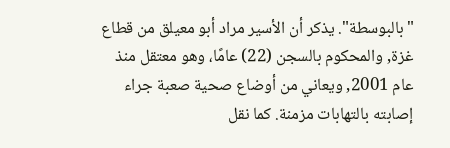"بالبوسطة". يذكر أن الأسير مراد أبو معيلق من قطاع غزة, والمحكوم بالسجن (22) عامًا، وهو معتقل منذ عام 2001, ويعاني من أوضاع صحية صعبة جراء إصابته بالتهابات مزمنة. كما نقل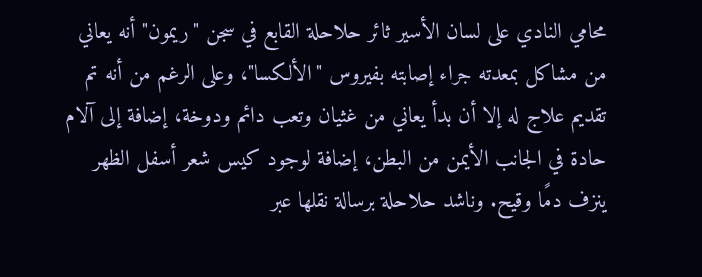محامي النادي على لسان الأسير ثائر حلاحلة القابع في سجن "ريمون" أنه يعاني من مشاكل بمعدته جراء إصابته بفيروس "الألكسا"، وعلى الرغم من أنه تم تقديم علاج له إلا أن بدأ يعاني من غثيان وتعب دائم ودوخة، إضافة إلى آلام حادة في الجانب الأيمن من البطن، إضافة لوجود كيس شعر أسفل الظهر ينزف دمًا وقيح. وناشد حلاحلة برسالة نقلها عبر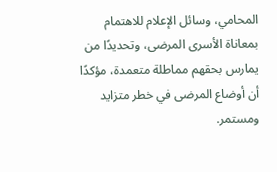المحامي، وسائل الإعلام للاهتمام بمعاناة الأسرى المرضى، وتحديدًا من يمارس بحقهم مماطلة متعمدة، مؤكدًا أن أوضاع المرضى في خطر متزايد ومستمر.